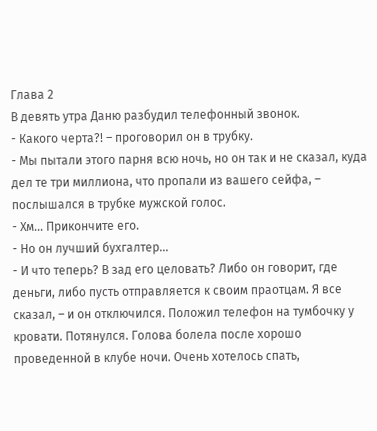Глава 2
В девять утра Даню разбудил телефонный звонок.
- Какого черта?! – проговорил он в трубку.
- Мы пытали этого парня всю ночь, но он так и не сказал, куда дел те три миллиона, что пропали из вашего сейфа, – послышался в трубке мужской голос.
- Хм... Прикончите его.
- Но он лучший бухгалтер...
- И что теперь? В зад его целовать? Либо он говорит, где деньги, либо пусть отправляется к своим праотцам. Я все сказал, – и он отключился. Положил телефон на тумбочку у кровати. Потянулся. Голова болела после хорошо проведенной в клубе ночи. Очень хотелось спать,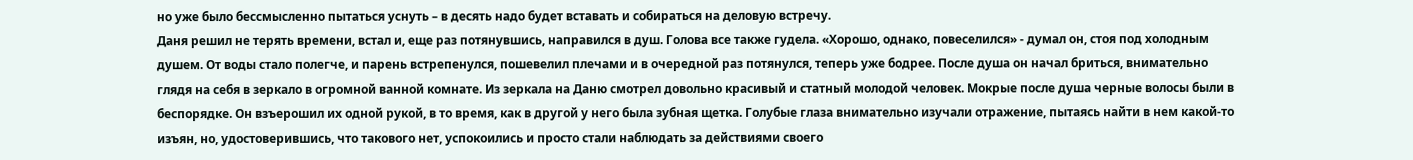но уже было бессмысленно пытаться уснуть – в десять надо будет вставать и собираться на деловую встречу.
Даня решил не терять времени, встал и, еще раз потянувшись, направился в душ. Голова все также гудела. «Хорошо, однако, повеселился» - думал он, стоя под холодным душем. От воды стало полегче, и парень встрепенулся, пошевелил плечами и в очередной раз потянулся, теперь уже бодрее. После душа он начал бриться, внимательно глядя на себя в зеркало в огромной ванной комнате. Из зеркала на Даню смотрел довольно красивый и статный молодой человек. Мокрые после душа черные волосы были в беспорядке. Он взъерошил их одной рукой, в то время, как в другой у него была зубная щетка. Голубые глаза внимательно изучали отражение, пытаясь найти в нем какой-то изъян, но, удостоверившись, что такового нет, успокоились и просто стали наблюдать за действиями своего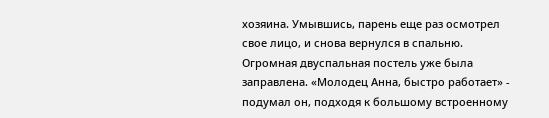хозяина. Умывшись, парень еще раз осмотрел свое лицо, и снова вернулся в спальню. Огромная двуспальная постель уже была заправлена. «Молодец Анна, быстро работает» - подумал он, подходя к большому встроенному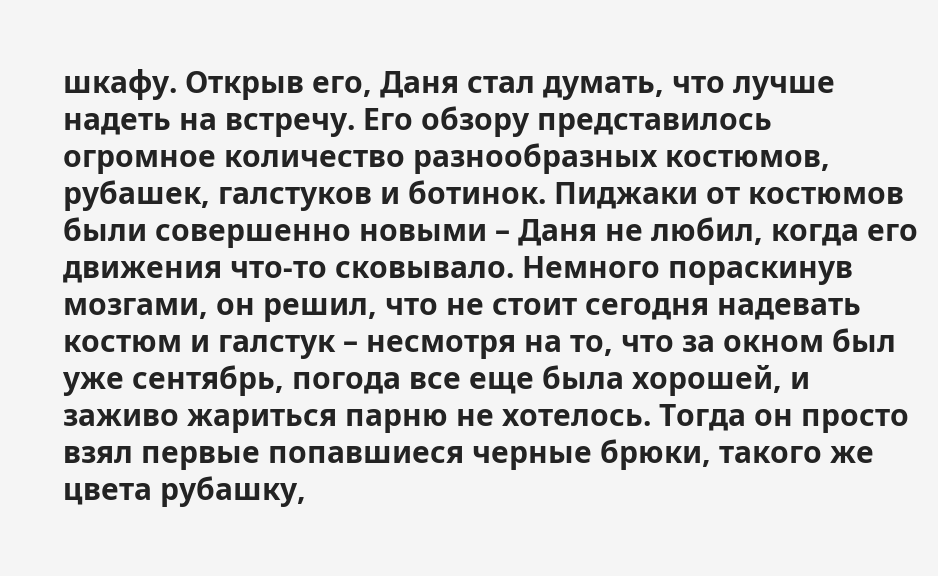шкафу. Открыв его, Даня стал думать, что лучше надеть на встречу. Его обзору представилось огромное количество разнообразных костюмов, рубашек, галстуков и ботинок. Пиджаки от костюмов были совершенно новыми – Даня не любил, когда его движения что-то сковывало. Немного пораскинув мозгами, он решил, что не стоит сегодня надевать костюм и галстук – несмотря на то, что за окном был уже сентябрь, погода все еще была хорошей, и заживо жариться парню не хотелось. Тогда он просто взял первые попавшиеся черные брюки, такого же цвета рубашку,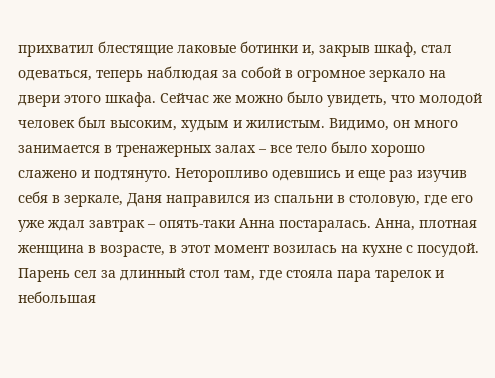прихватил блестящие лаковые ботинки и, закрыв шкаф, стал одеваться, теперь наблюдая за собой в огромное зеркало на двери этого шкафа. Сейчас же можно было увидеть, что молодой человек был высоким, худым и жилистым. Видимо, он много занимается в тренажерных залах – все тело было хорошо слажено и подтянуто. Неторопливо одевшись и еще раз изучив себя в зеркале, Даня направился из спальни в столовую, где его уже ждал завтрак – опять-таки Анна постаралась. Анна, плотная женщина в возрасте, в этот момент возилась на кухне с посудой. Парень сел за длинный стол там, где стояла пара тарелок и небольшая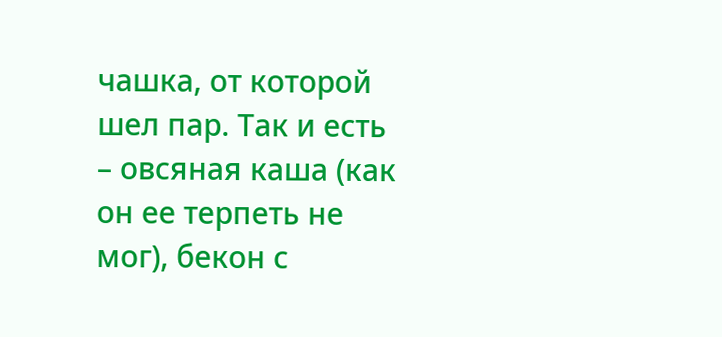чашка, от которой шел пар. Так и есть – овсяная каша (как он ее терпеть не мог), бекон с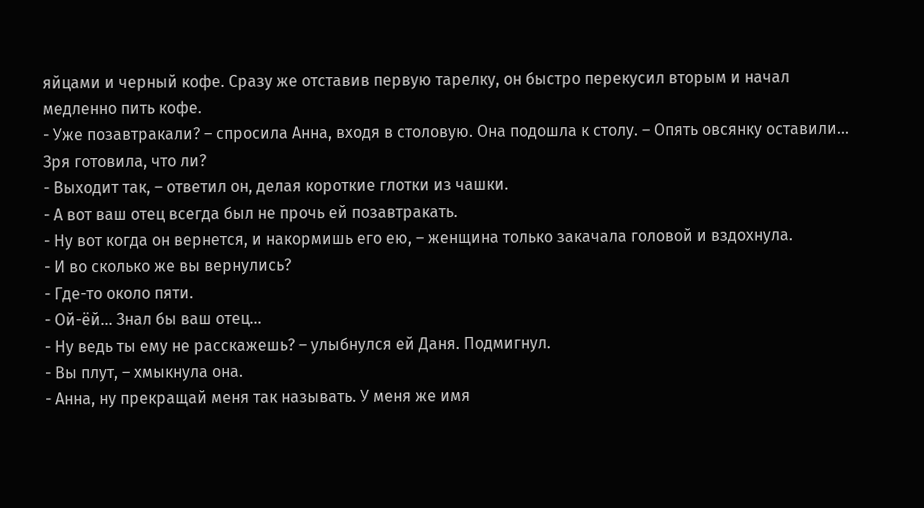яйцами и черный кофе. Сразу же отставив первую тарелку, он быстро перекусил вторым и начал медленно пить кофе.
- Уже позавтракали? – спросила Анна, входя в столовую. Она подошла к столу. – Опять овсянку оставили... Зря готовила, что ли?
- Выходит так, – ответил он, делая короткие глотки из чашки.
- А вот ваш отец всегда был не прочь ей позавтракать.
- Ну вот когда он вернется, и накормишь его ею, – женщина только закачала головой и вздохнула.
- И во сколько же вы вернулись?
- Где-то около пяти.
- Ой-ёй... Знал бы ваш отец...
- Ну ведь ты ему не расскажешь? – улыбнулся ей Даня. Подмигнул.
- Вы плут, – хмыкнула она.
- Анна, ну прекращай меня так называть. У меня же имя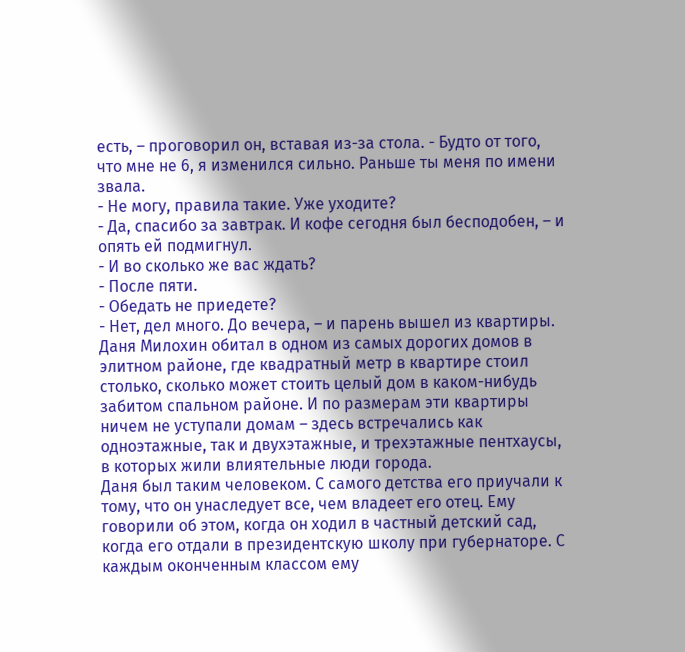есть, – проговорил он, вставая из-за стола. - Будто от того, что мне не 6, я изменился сильно. Раньше ты меня по имени звала.
- Не могу, правила такие. Уже уходите?
- Да, спасибо за завтрак. И кофе сегодня был бесподобен, – и опять ей подмигнул.
- И во сколько же вас ждать?
- После пяти.
- Обедать не приедете?
- Нет, дел много. До вечера, – и парень вышел из квартиры.
Даня Милохин обитал в одном из самых дорогих домов в элитном районе, где квадратный метр в квартире стоил столько, сколько может стоить целый дом в каком-нибудь забитом спальном районе. И по размерам эти квартиры ничем не уступали домам – здесь встречались как одноэтажные, так и двухэтажные, и трехэтажные пентхаусы, в которых жили влиятельные люди города.
Даня был таким человеком. С самого детства его приучали к тому, что он унаследует все, чем владеет его отец. Ему говорили об этом, когда он ходил в частный детский сад, когда его отдали в президентскую школу при губернаторе. С каждым оконченным классом ему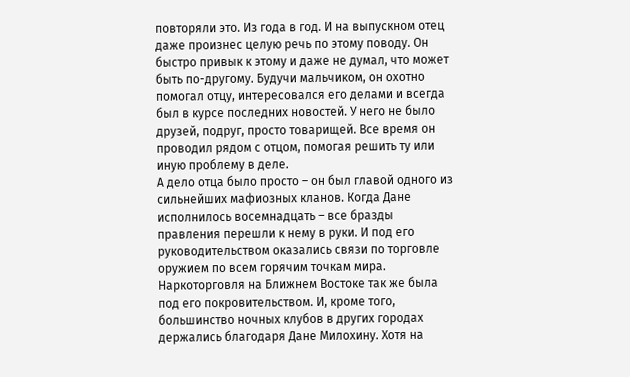повторяли это. Из года в год. И на выпускном отец даже произнес целую речь по этому поводу. Он быстро привык к этому и даже не думал, что может быть по-другому. Будучи мальчиком, он охотно помогал отцу, интересовался его делами и всегда был в курсе последних новостей. У него не было друзей, подруг, просто товарищей. Все время он проводил рядом с отцом, помогая решить ту или иную проблему в деле.
А дело отца было просто – он был главой одного из сильнейших мафиозных кланов. Когда Дане исполнилось восемнадцать – все бразды правления перешли к нему в руки. И под его руководительством оказались связи по торговле оружием по всем горячим точкам мира. Наркоторговля на Ближнем Востоке так же была под его покровительством. И, кроме того, большинство ночных клубов в других городах держались благодаря Дане Милохину. Хотя на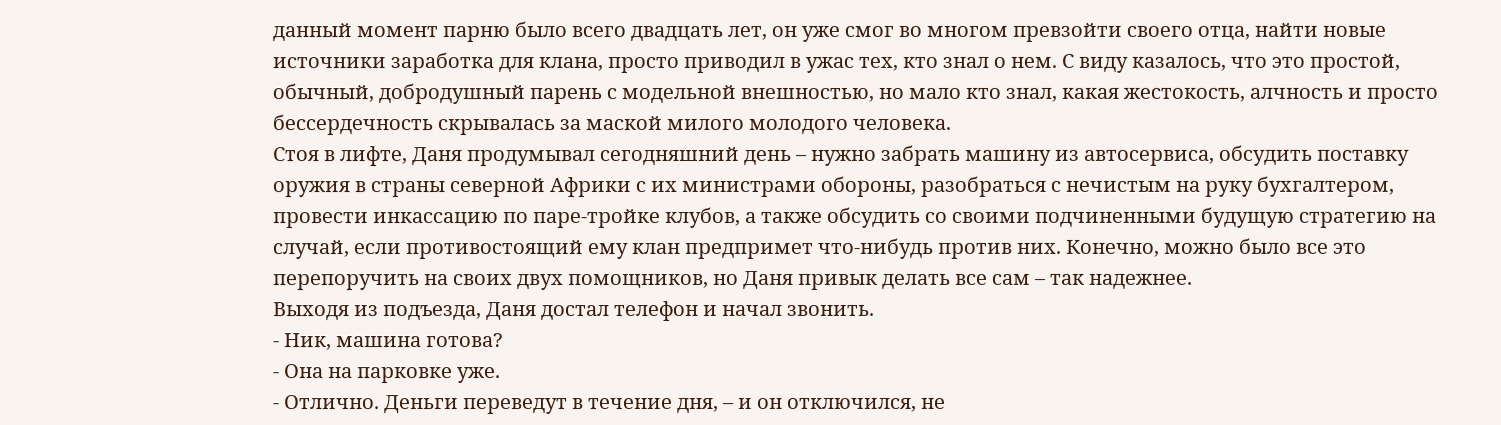данный момент парню было всего двадцать лет, он уже смог во многом превзойти своего отца, найти новые источники заработка для клана, просто приводил в ужас тех, кто знал о нем. С виду казалось, что это простой, обычный, добродушный парень с модельной внешностью, но мало кто знал, какая жестокость, алчность и просто бессердечность скрывалась за маской милого молодого человека.
Стоя в лифте, Даня продумывал сегодняшний день – нужно забрать машину из автосервиса, обсудить поставку оружия в страны северной Африки с их министрами обороны, разобраться с нечистым на руку бухгалтером, провести инкассацию по паре-тройке клубов, а также обсудить со своими подчиненными будущую стратегию на случай, если противостоящий ему клан предпримет что-нибудь против них. Конечно, можно было все это перепоручить на своих двух помощников, но Даня привык делать все сам – так надежнее.
Выходя из подъезда, Даня достал телефон и начал звонить.
- Ник, машина готова?
- Она на парковке уже.
- Отлично. Деньги переведут в течение дня, – и он отключился, не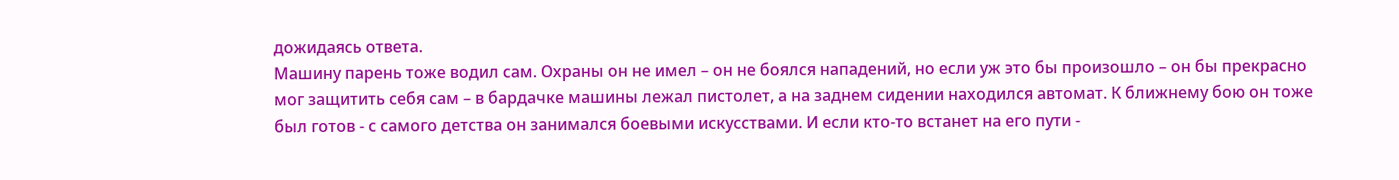дожидаясь ответа.
Машину парень тоже водил сам. Охраны он не имел – он не боялся нападений, но если уж это бы произошло – он бы прекрасно мог защитить себя сам – в бардачке машины лежал пистолет, а на заднем сидении находился автомат. К ближнему бою он тоже был готов - с самого детства он занимался боевыми искусствами. И если кто-то встанет на его пути -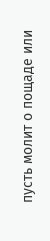пусть молит о пощаде или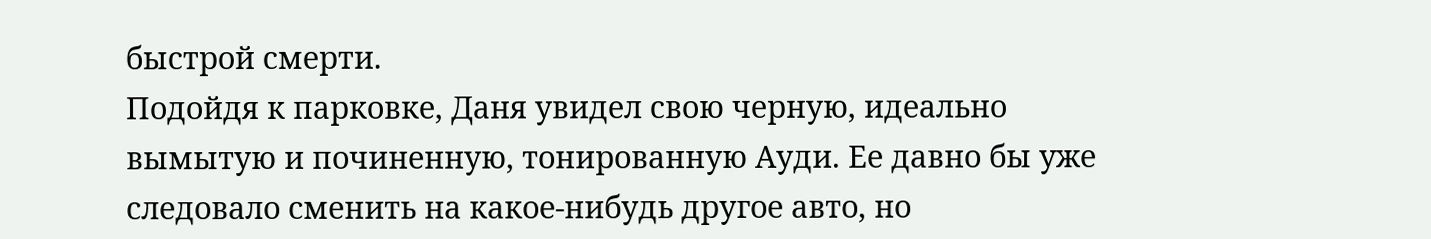быстрой смерти.
Подойдя к парковке, Даня увидел свою черную, идеально вымытую и починенную, тонированную Ауди. Ее давно бы уже следовало сменить на какое-нибудь другое авто, но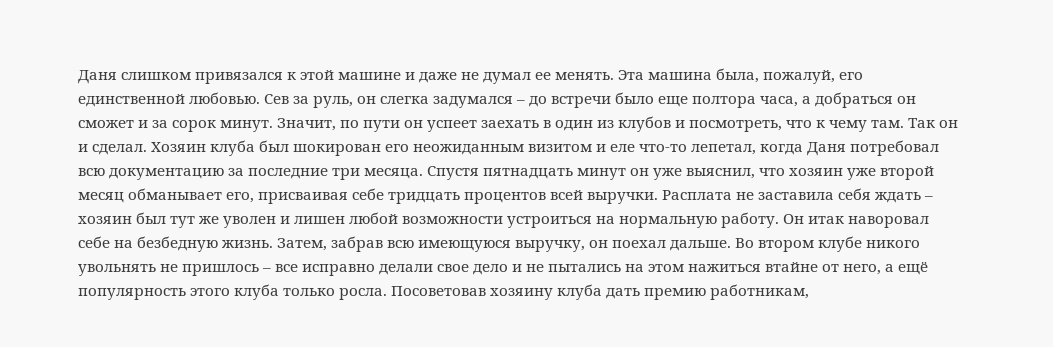Даня слишком привязался к этой машине и даже не думал ее менять. Эта машина была, пожалуй, его единственной любовью. Сев за руль, он слегка задумался – до встречи было еще полтора часа, а добраться он сможет и за сорок минут. Значит, по пути он успеет заехать в один из клубов и посмотреть, что к чему там. Так он и сделал. Хозяин клуба был шокирован его неожиданным визитом и еле что-то лепетал, когда Даня потребовал всю документацию за последние три месяца. Спустя пятнадцать минут он уже выяснил, что хозяин уже второй месяц обманывает его, присваивая себе тридцать процентов всей выручки. Расплата не заставила себя ждать – хозяин был тут же уволен и лишен любой возможности устроиться на нормальную работу. Он итак наворовал себе на безбедную жизнь. Затем, забрав всю имеющуюся выручку, он поехал дальше. Во втором клубе никого увольнять не пришлось – все исправно делали свое дело и не пытались на этом нажиться втайне от него, а ещё популярность этого клуба только росла. Посоветовав хозяину клуба дать премию работникам,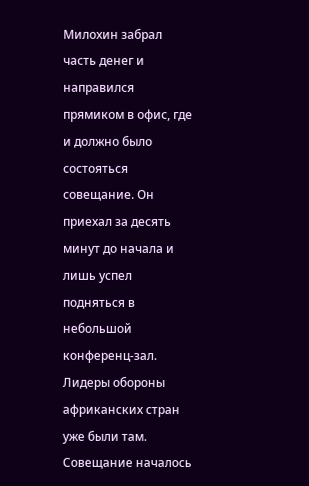Милохин забрал часть денег и направился прямиком в офис, где и должно было состояться совещание. Он приехал за десять минут до начала и лишь успел подняться в небольшой конференц-зал. Лидеры обороны африканских стран уже были там. Совещание началось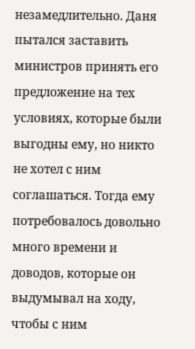незамедлительно. Даня пытался заставить министров принять его предложение на тех условиях, которые были выгодны ему, но никто не хотел с ним соглашаться. Тогда ему потребовалось довольно много времени и доводов, которые он выдумывал на ходу, чтобы с ним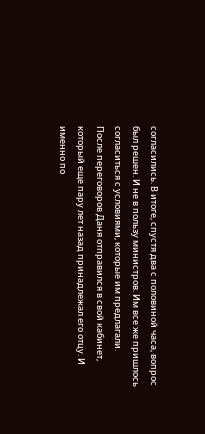согласились. В итоге, спустя два с половиной часа, вопрос был решен. И не в пользу министров. Им все же пришлось согласиться с условиями, которые им предлагали.
После переговоров Даня отправился в свой кабинет, который еще пару лет назад принадлежал его отцу. И именно по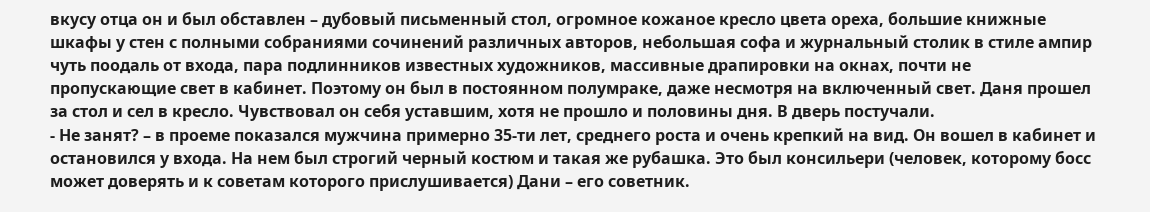вкусу отца он и был обставлен – дубовый письменный стол, огромное кожаное кресло цвета ореха, большие книжные шкафы у стен с полными собраниями сочинений различных авторов, небольшая софа и журнальный столик в стиле ампир чуть поодаль от входа, пара подлинников известных художников, массивные драпировки на окнах, почти не пропускающие свет в кабинет. Поэтому он был в постоянном полумраке, даже несмотря на включенный свет. Даня прошел за стол и сел в кресло. Чувствовал он себя уставшим, хотя не прошло и половины дня. В дверь постучали.
- Не занят? – в проеме показался мужчина примерно 35-ти лет, среднего роста и очень крепкий на вид. Он вошел в кабинет и остановился у входа. На нем был строгий черный костюм и такая же рубашка. Это был консильери (человек, которому босс может доверять и к советам которого прислушивается) Дани – его советник.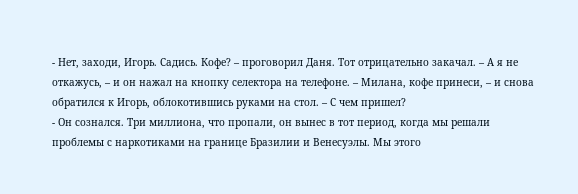- Нет, заходи, Игорь. Садись. Кофе? – проговорил Даня. Тот отрицательно закачал. – А я не откажусь, – и он нажал на кнопку селектора на телефоне. – Милана, кофе принеси, – и снова обратился к Игорь, облокотившись руками на стол. – С чем пришел?
- Он сознался. Три миллиона, что пропали, он вынес в тот период, когда мы решали проблемы с наркотиками на границе Бразилии и Венесуэлы. Мы этого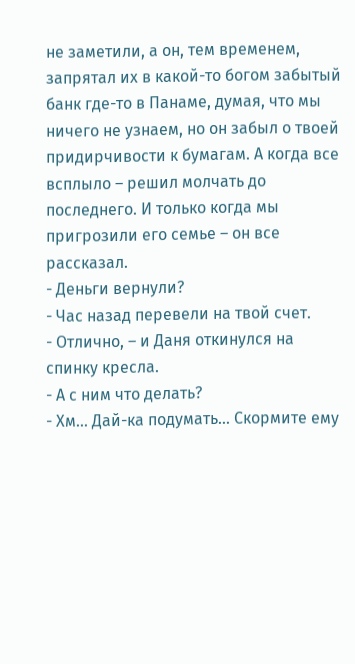не заметили, а он, тем временем, запрятал их в какой-то богом забытый банк где-то в Панаме, думая, что мы ничего не узнаем, но он забыл о твоей придирчивости к бумагам. А когда все всплыло – решил молчать до последнего. И только когда мы пригрозили его семье – он все рассказал.
- Деньги вернули?
- Час назад перевели на твой счет.
- Отлично, – и Даня откинулся на спинку кресла.
- А с ним что делать?
- Хм... Дай-ка подумать... Скормите ему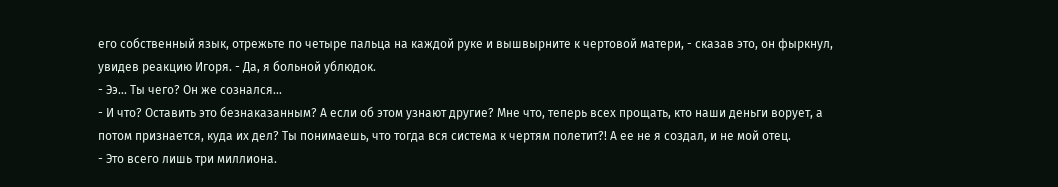его собственный язык, отрежьте по четыре пальца на каждой руке и вышвырните к чертовой матери, - сказав это, он фыркнул, увидев реакцию Игоря. - Да, я больной ублюдок.
- Ээ... Ты чего? Он же сознался...
- И что? Оставить это безнаказанным? А если об этом узнают другие? Мне что, теперь всех прощать, кто наши деньги ворует, а потом признается, куда их дел? Ты понимаешь, что тогда вся система к чертям полетит?! А ее не я создал, и не мой отец.
- Это всего лишь три миллиона.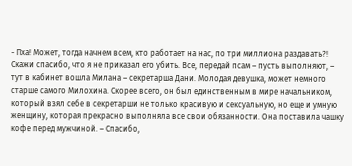- Пха! Может, тогда начнем всем, кто работает на нас, по три миллиона раздавать?! Скажи спасибо, что я не приказал его убить. Все, передай псам – пусть выполняют, – тут в кабинет вошла Милана – секретарша Дани. Молодая девушка, может немного старше самого Милохина. Скорее всего, он был единственным в мире начальником, который взял себе в секретарши не только красивую и сексуальную, но еще и умную женщину, которая прекрасно выполняла все свои обязанности. Она поставила чашку кофе перед мужчиной. – Спасибо,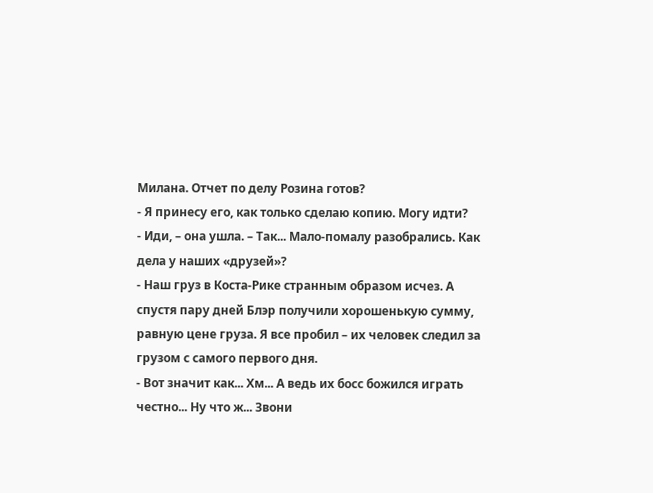Милана. Отчет по делу Розина готов?
- Я принесу его, как только сделаю копию. Могу идти?
- Иди, – она ушла. – Так... Мало-помалу разобрались. Как дела у наших «друзей»?
- Наш груз в Коста-Рике странным образом исчез. А спустя пару дней Блэр получили хорошенькую сумму, равную цене груза. Я все пробил – их человек следил за грузом с самого первого дня.
- Вот значит как... Хм... А ведь их босс божился играть честно... Ну что ж... Звони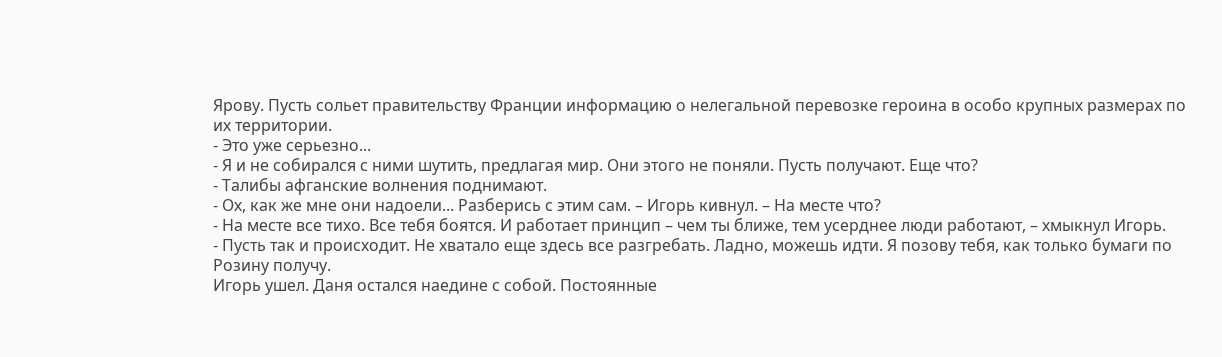Ярову. Пусть сольет правительству Франции информацию о нелегальной перевозке героина в особо крупных размерах по их территории.
- Это уже серьезно...
- Я и не собирался с ними шутить, предлагая мир. Они этого не поняли. Пусть получают. Еще что?
- Талибы афганские волнения поднимают.
- Ох, как же мне они надоели... Разберись с этим сам. – Игорь кивнул. – На месте что?
- На месте все тихо. Все тебя боятся. И работает принцип – чем ты ближе, тем усерднее люди работают, – хмыкнул Игорь.
- Пусть так и происходит. Не хватало еще здесь все разгребать. Ладно, можешь идти. Я позову тебя, как только бумаги по Розину получу.
Игорь ушел. Даня остался наедине с собой. Постоянные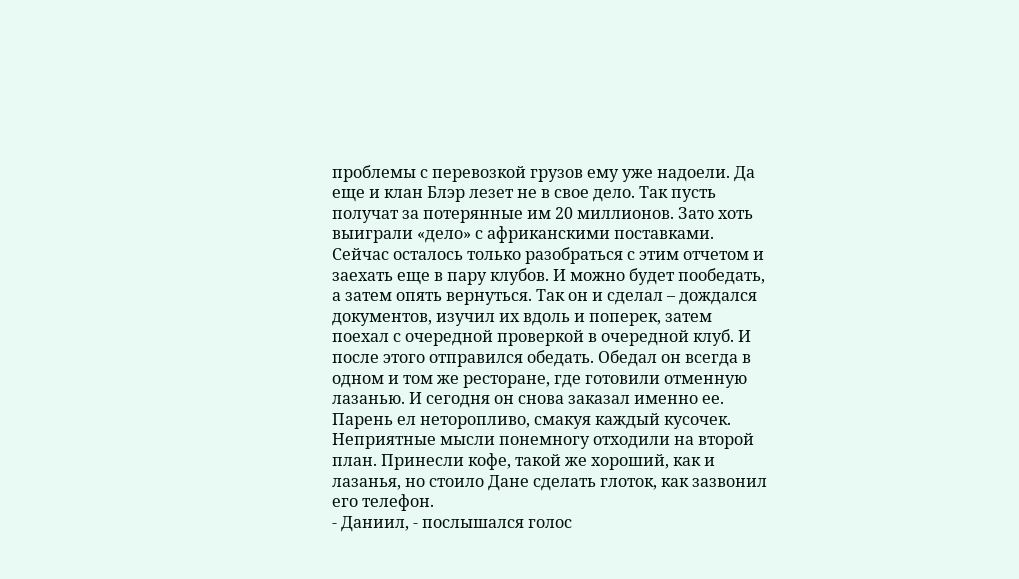проблемы с перевозкой грузов ему уже надоели. Да еще и клан Блэр лезет не в свое дело. Так пусть получат за потерянные им 20 миллионов. Зато хоть выиграли «дело» с африканскими поставками. Сейчас осталось только разобраться с этим отчетом и заехать еще в пару клубов. И можно будет пообедать, а затем опять вернуться. Так он и сделал – дождался документов, изучил их вдоль и поперек, затем поехал с очередной проверкой в очередной клуб. И после этого отправился обедать. Обедал он всегда в одном и том же ресторане, где готовили отменную лазанью. И сегодня он снова заказал именно ее. Парень ел неторопливо, смакуя каждый кусочек. Неприятные мысли понемногу отходили на второй план. Принесли кофе, такой же хороший, как и лазанья, но стоило Дане сделать глоток, как зазвонил его телефон.
- Даниил, - послышался голос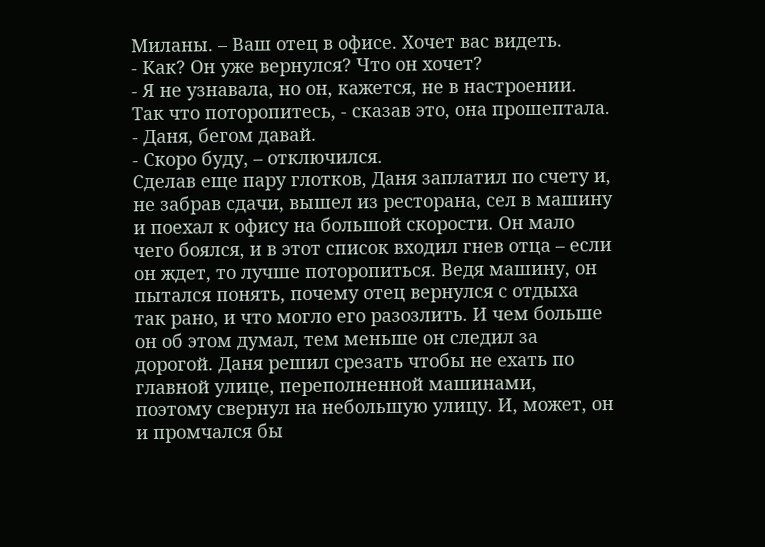Миланы. – Ваш отец в офисе. Хочет вас видеть.
- Как? Он уже вернулся? Что он хочет?
- Я не узнавала, но он, кажется, не в настроении. Так что поторопитесь, - сказав это, она прошептала. - Даня, бегом давай.
- Скоро буду, – отключился.
Сделав еще пару глотков, Даня заплатил по счету и, не забрав сдачи, вышел из ресторана, сел в машину и поехал к офису на большой скорости. Он мало чего боялся, и в этот список входил гнев отца – если он ждет, то лучше поторопиться. Ведя машину, он пытался понять, почему отец вернулся с отдыха так рано, и что могло его разозлить. И чем больше он об этом думал, тем меньше он следил за дорогой. Даня решил срезать чтобы не ехать по главной улице, переполненной машинами, поэтому свернул на небольшую улицу. И, может, он и промчался бы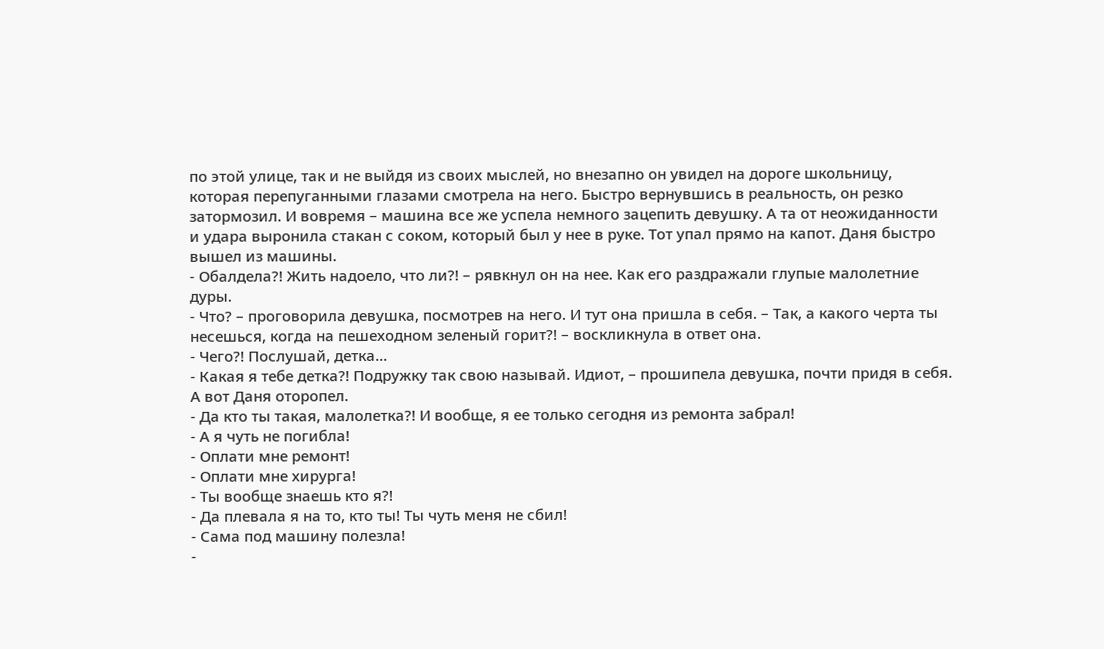по этой улице, так и не выйдя из своих мыслей, но внезапно он увидел на дороге школьницу, которая перепуганными глазами смотрела на него. Быстро вернувшись в реальность, он резко затормозил. И вовремя – машина все же успела немного зацепить девушку. А та от неожиданности и удара выронила стакан с соком, который был у нее в руке. Тот упал прямо на капот. Даня быстро вышел из машины.
- Обалдела?! Жить надоело, что ли?! – рявкнул он на нее. Как его раздражали глупые малолетние дуры.
- Что? – проговорила девушка, посмотрев на него. И тут она пришла в себя. – Так, а какого черта ты несешься, когда на пешеходном зеленый горит?! – воскликнула в ответ она.
- Чего?! Послушай, детка...
- Какая я тебе детка?! Подружку так свою называй. Идиот, – прошипела девушка, почти придя в себя. А вот Даня оторопел.
- Да кто ты такая, малолетка?! И вообще, я ее только сегодня из ремонта забрал!
- А я чуть не погибла!
- Оплати мне ремонт!
- Оплати мне хирурга!
- Ты вообще знаешь кто я?!
- Да плевала я на то, кто ты! Ты чуть меня не сбил!
- Сама под машину полезла!
-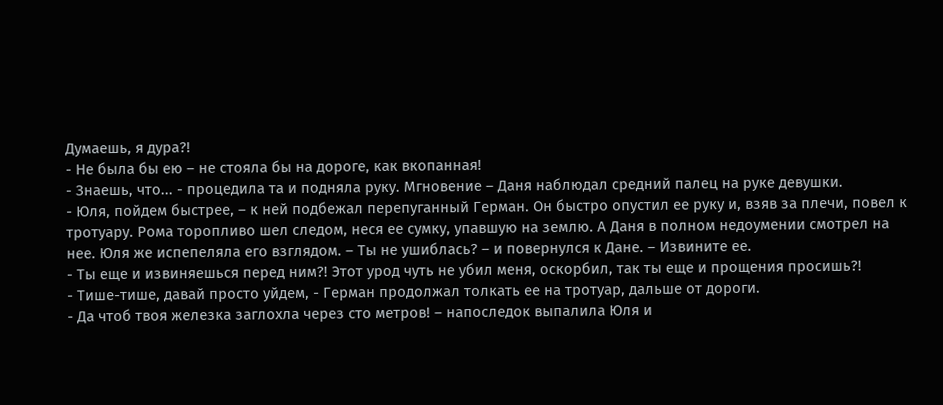Думаешь, я дура?!
- Не была бы ею – не стояла бы на дороге, как вкопанная!
- Знаешь, что... - процедила та и подняла руку. Мгновение – Даня наблюдал средний палец на руке девушки.
- Юля, пойдем быстрее, – к ней подбежал перепуганный Герман. Он быстро опустил ее руку и, взяв за плечи, повел к тротуару. Рома торопливо шел следом, неся ее сумку, упавшую на землю. А Даня в полном недоумении смотрел на нее. Юля же испепеляла его взглядом. – Ты не ушиблась? – и повернулся к Дане. – Извините ее.
- Ты еще и извиняешься перед ним?! Этот урод чуть не убил меня, оскорбил, так ты еще и прощения просишь?!
- Тише-тише, давай просто уйдем, - Герман продолжал толкать ее на тротуар, дальше от дороги.
- Да чтоб твоя железка заглохла через сто метров! – напоследок выпалила Юля и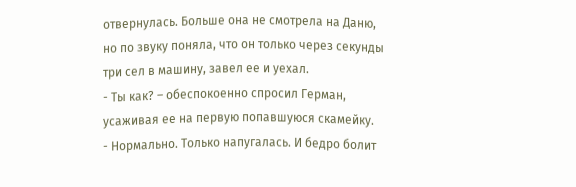отвернулась. Больше она не смотрела на Даню, но по звуку поняла, что он только через секунды три сел в машину, завел ее и уехал.
- Ты как? – обеспокоенно спросил Герман, усаживая ее на первую попавшуюся скамейку.
- Нормально. Только напугалась. И бедро болит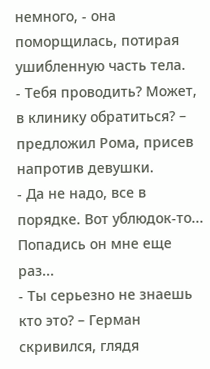немного, - она поморщилась, потирая ушибленную часть тела.
- Тебя проводить? Может, в клинику обратиться? – предложил Рома, присев напротив девушки.
- Да не надо, все в порядке. Вот ублюдок-то... Попадись он мне еще раз...
- Ты серьезно не знаешь кто это? – Герман скривился, глядя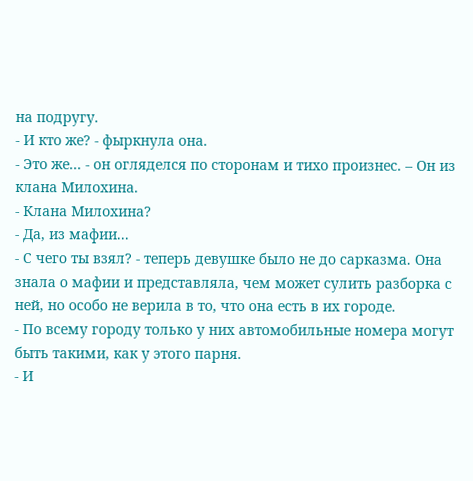на подругу.
- И кто же? - фыркнула она.
- Это же... - он огляделся по сторонам и тихо произнес. – Он из клана Милохина.
- Клана Милохина?
- Да, из мафии...
- С чего ты взял? - теперь девушке было не до сарказма. Она знала о мафии и представляла, чем может сулить разборка с ней, но особо не верила в то, что она есть в их городе.
- По всему городу только у них автомобильные номера могут быть такими, как у этого парня.
- И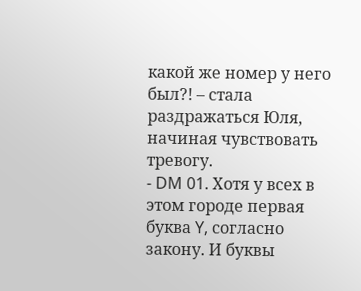какой же номер у него был?! – стала раздражаться Юля, начиная чувствовать тревогу.
- DM 01. Хотя у всех в этом городе первая буква Y, согласно закону. И буквы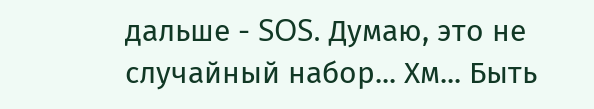дальше - SOS. Думаю, это не случайный набор... Хм... Быть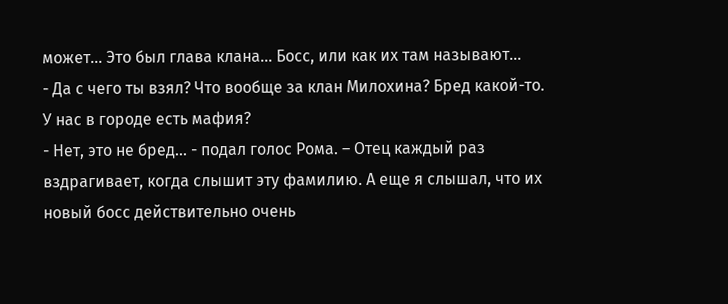может... Это был глава клана... Босс, или как их там называют...
- Да с чего ты взял? Что вообще за клан Милохина? Бред какой-то. У нас в городе есть мафия?
- Нет, это не бред... - подал голос Рома. – Отец каждый раз вздрагивает, когда слышит эту фамилию. А еще я слышал, что их новый босс действительно очень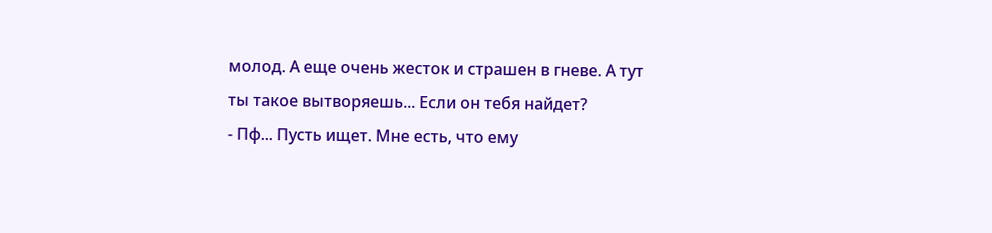молод. А еще очень жесток и страшен в гневе. А тут ты такое вытворяешь... Если он тебя найдет?
- Пф... Пусть ищет. Мне есть, что ему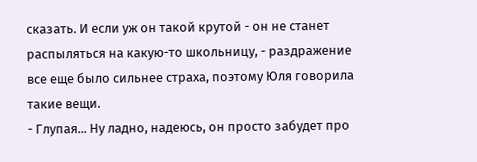сказать. И если уж он такой крутой - он не станет распыляться на какую-то школьницу, - раздражение все еще было сильнее страха, поэтому Юля говорила такие вещи.
- Глупая... Ну ладно, надеюсь, он просто забудет про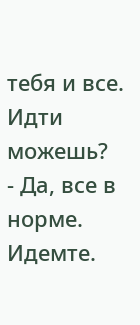тебя и все. Идти можешь?
- Да, все в норме. Идемте.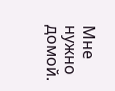Мне нужно домой.